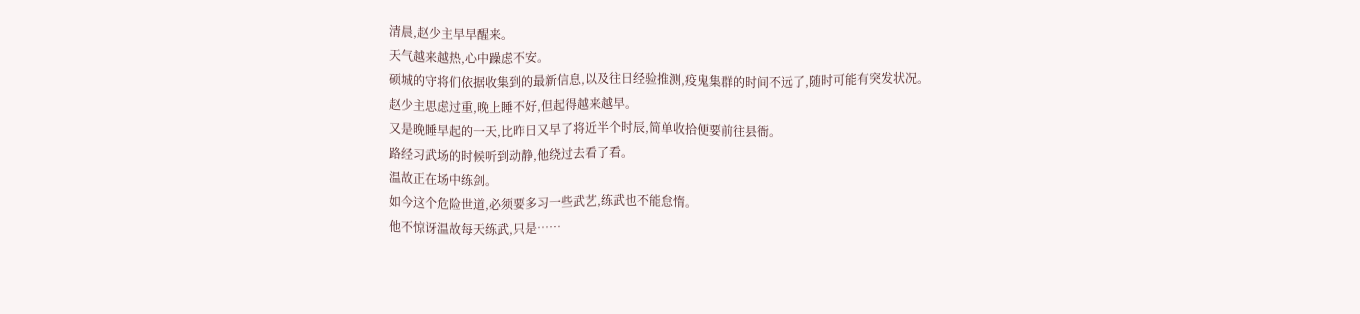清晨,赵少主早早醒来。
天气越来越热,心中躁虑不安。
硕城的守将们依据收集到的最新信息,以及往日经验推测,疫鬼集群的时间不远了,随时可能有突发状况。
赵少主思虑过重,晚上睡不好,但起得越来越早。
又是晚睡早起的一天,比昨日又早了将近半个时辰,简单收拾便要前往县衙。
路经习武场的时候听到动静,他绕过去看了看。
温故正在场中练剑。
如今这个危险世道,必须要多习一些武艺,练武也不能怠惰。
他不惊讶温故每天练武,只是……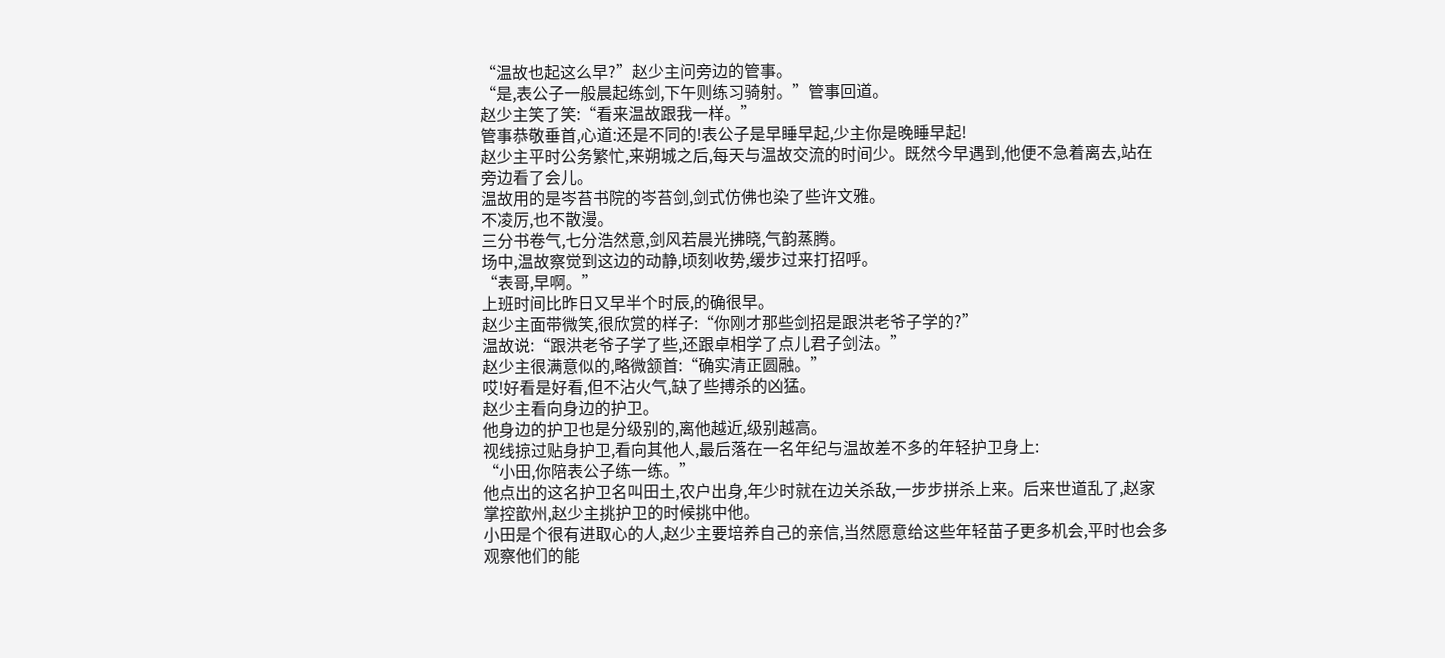“温故也起这么早?”赵少主问旁边的管事。
“是,表公子一般晨起练剑,下午则练习骑射。”管事回道。
赵少主笑了笑:“看来温故跟我一样。”
管事恭敬垂首,心道:还是不同的!表公子是早睡早起,少主你是晚睡早起!
赵少主平时公务繁忙,来朔城之后,每天与温故交流的时间少。既然今早遇到,他便不急着离去,站在旁边看了会儿。
温故用的是岑苔书院的岑苔剑,剑式仿佛也染了些许文雅。
不凌厉,也不散漫。
三分书卷气,七分浩然意,剑风若晨光拂晓,气韵蒸腾。
场中,温故察觉到这边的动静,顷刻收势,缓步过来打招呼。
“表哥,早啊。”
上班时间比昨日又早半个时辰,的确很早。
赵少主面带微笑,很欣赏的样子:“你刚才那些剑招是跟洪老爷子学的?”
温故说:“跟洪老爷子学了些,还跟卓相学了点儿君子剑法。”
赵少主很满意似的,略微颔首:“确实清正圆融。”
哎!好看是好看,但不沾火气,缺了些搏杀的凶猛。
赵少主看向身边的护卫。
他身边的护卫也是分级别的,离他越近,级别越高。
视线掠过贴身护卫,看向其他人,最后落在一名年纪与温故差不多的年轻护卫身上:
“小田,你陪表公子练一练。”
他点出的这名护卫名叫田土,农户出身,年少时就在边关杀敌,一步步拼杀上来。后来世道乱了,赵家掌控歆州,赵少主挑护卫的时候挑中他。
小田是个很有进取心的人,赵少主要培养自己的亲信,当然愿意给这些年轻苗子更多机会,平时也会多观察他们的能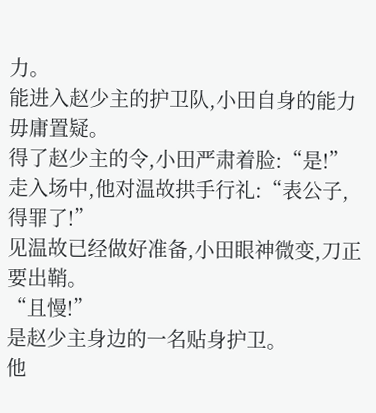力。
能进入赵少主的护卫队,小田自身的能力毋庸置疑。
得了赵少主的令,小田严肃着脸:“是!”
走入场中,他对温故拱手行礼:“表公子,得罪了!”
见温故已经做好准备,小田眼神微变,刀正要出鞘。
“且慢!”
是赵少主身边的一名贴身护卫。
他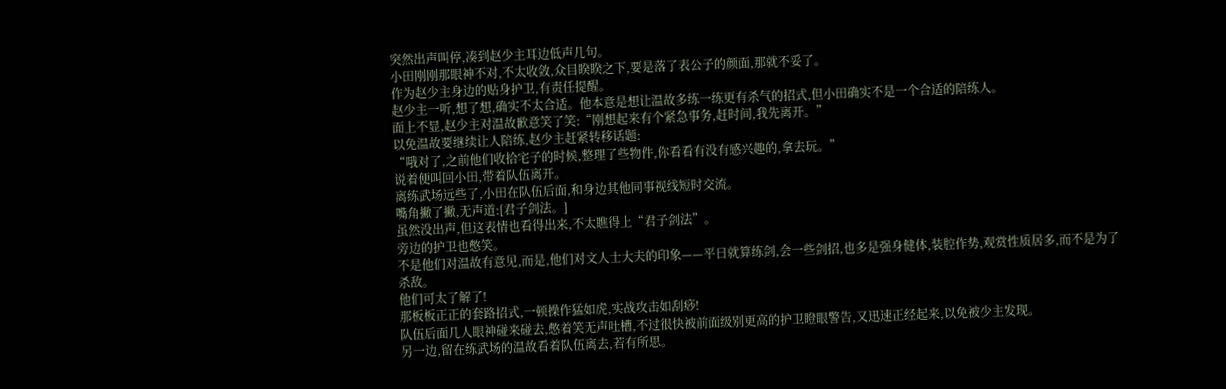突然出声叫停,凑到赵少主耳边低声几句。
小田刚刚那眼神不对,不太收敛,众目睽睽之下,要是落了表公子的颜面,那就不妥了。
作为赵少主身边的贴身护卫,有责任提醒。
赵少主一听,想了想,确实不太合适。他本意是想让温故多练一练更有杀气的招式,但小田确实不是一个合适的陪练人。
面上不显,赵少主对温故歉意笑了笑:“刚想起来有个紧急事务,赶时间,我先离开。”
以免温故要继续让人陪练,赵少主赶紧转移话题:
“哦对了,之前他们收拾宅子的时候,整理了些物件,你看看有没有感兴趣的,拿去玩。”
说着便叫回小田,带着队伍离开。
离练武场远些了,小田在队伍后面,和身边其他同事视线短时交流。
嘴角撇了撇,无声道:[君子剑法。]
虽然没出声,但这表情也看得出来,不太瞧得上“君子剑法”。
旁边的护卫也憋笑。
不是他们对温故有意见,而是,他们对文人士大夫的印象——平日就算练剑,会一些剑招,也多是强身健体,装腔作势,观赏性质居多,而不是为了杀敌。
他们可太了解了!
那板板正正的套路招式,一顿操作猛如虎,实战攻击如刮痧!
队伍后面几人眼神碰来碰去,憋着笑无声吐槽,不过很快被前面级别更高的护卫瞪眼警告,又迅速正经起来,以免被少主发现。
另一边,留在练武场的温故看着队伍离去,若有所思。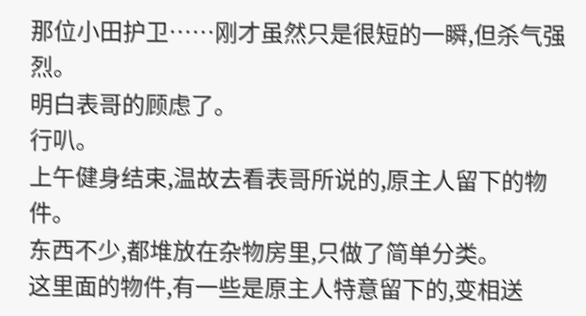那位小田护卫……刚才虽然只是很短的一瞬,但杀气强烈。
明白表哥的顾虑了。
行叭。
上午健身结束,温故去看表哥所说的,原主人留下的物件。
东西不少,都堆放在杂物房里,只做了简单分类。
这里面的物件,有一些是原主人特意留下的,变相送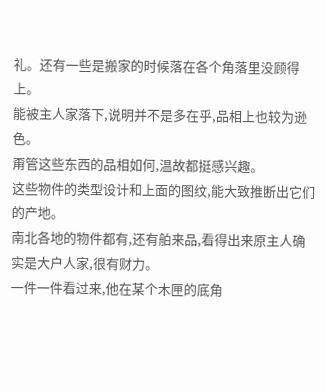礼。还有一些是搬家的时候落在各个角落里没顾得上。
能被主人家落下,说明并不是多在乎,品相上也较为逊色。
甭管这些东西的品相如何,温故都挺感兴趣。
这些物件的类型设计和上面的图纹,能大致推断出它们的产地。
南北各地的物件都有,还有舶来品,看得出来原主人确实是大户人家,很有财力。
一件一件看过来,他在某个木匣的底角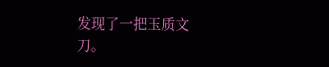发现了一把玉质文刀。